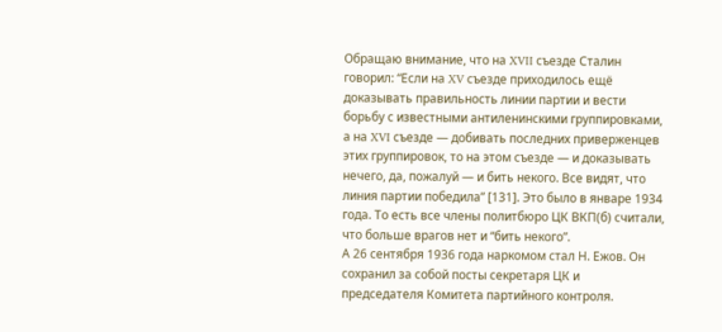Обращаю внимание, что на XVII съезде Сталин говорил: “Если на XV съезде приходилось ещё доказывать правильность линии партии и вести борьбу с известными антиленинскими группировками, а на XVI съезде — добивать последних приверженцев этих группировок, то на этом съезде — и доказывать нечего, да, пожалуй — и бить некого. Все видят, что линия партии победила” [131]. Это было в январе 1934 года. То есть все члены политбюро ЦК ВКП(б) считали, что больше врагов нет и “бить некого”.
А 26 сентября 1936 года наркомом стал Н. Ежов. Он сохранил за собой посты секретаря ЦК и председателя Комитета партийного контроля.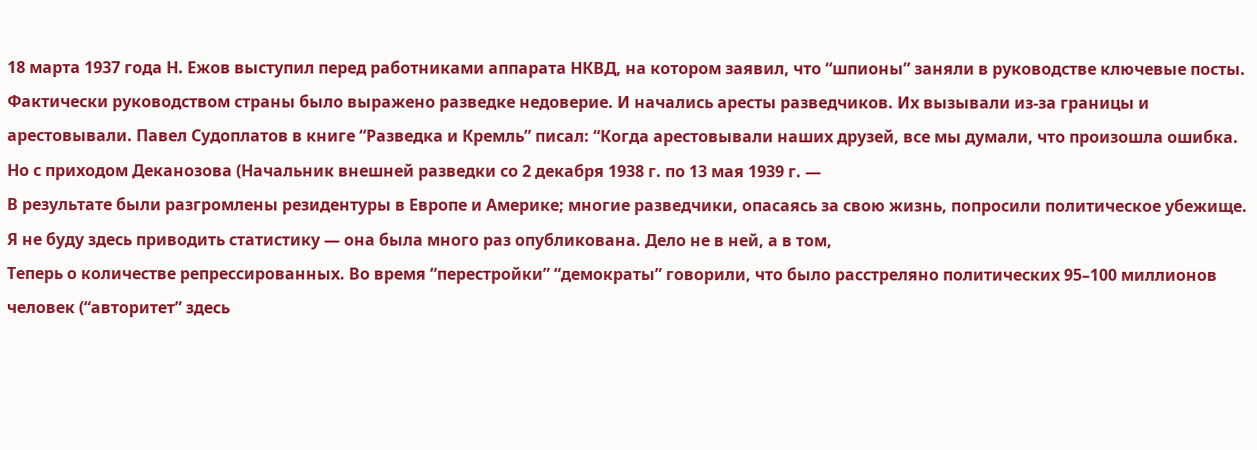18 марта 1937 года Н. Ежов выступил перед работниками аппарата НКВД, на котором заявил, что “шпионы” заняли в руководстве ключевые посты. Фактически руководством страны было выражено разведке недоверие. И начались аресты разведчиков. Их вызывали из-за границы и арестовывали. Павел Судоплатов в книге “Разведка и Кремль” писал: “Когда арестовывали наших друзей, все мы думали, что произошла ошибка. Но с приходом Деканозова (Начальник внешней разведки со 2 декабря 1938 г. по 13 мая 1939 г. —
В результате были разгромлены резидентуры в Европе и Америке; многие разведчики, опасаясь за свою жизнь, попросили политическое убежище. Я не буду здесь приводить статистику — она была много раз опубликована. Дело не в ней, а в том,
Теперь о количестве репрессированных. Во время “перестройки” “демократы” говорили, что было расстреляно политических 95–100 миллионов человек (“авторитет” здесь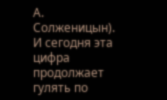А. Солженицын). И сегодня эта цифра продолжает гулять по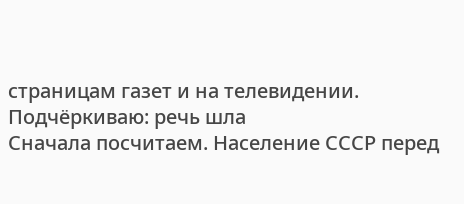страницам газет и на телевидении. Подчёркиваю: речь шла
Сначала посчитаем. Население СССР перед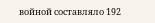войной составляло 192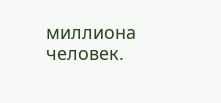миллиона человек.